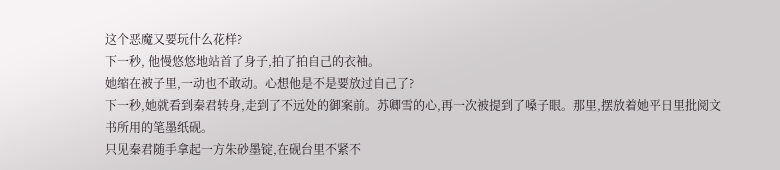这个恶魔又要玩什么花样?
下一秒, 他慢悠悠地站首了身子,拍了拍自己的衣袖。
她缩在被子里,一动也不敢动。心想他是不是要放过自己了?
下一秒,她就看到秦君转身,走到了不远处的御案前。苏卿雪的心,再一次被提到了嗓子眼。那里,摆放着她平日里批阅文书所用的笔墨纸砚。
只见秦君随手拿起一方朱砂墨锭,在砚台里不紧不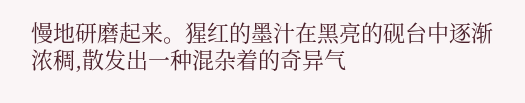慢地研磨起来。猩红的墨汁在黑亮的砚台中逐渐浓稠,散发出一种混杂着的奇异气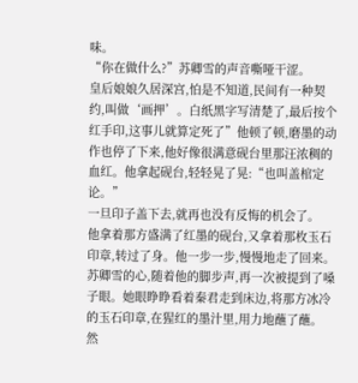味。
“你在做什么?”苏卿雪的声音嘶哑干涩。
皇后娘娘久居深宫,怕是不知道,民间有一种契约,叫做‘画押’。白纸黑字写清楚了,最后按个红手印,这事儿就算定死了”他顿了顿,磨墨的动作也停了下来,他好像很满意砚台里那汪浓稠的血红。他拿起砚台,轻轻晃了晃:“也叫盖棺定论。”
一旦印子盖下去,就再也没有反悔的机会了。
他拿着那方盛满了红墨的砚台,又拿着那枚玉石印章,转过了身。他一步一步,慢慢地走了回来。
苏卿雪的心,随着他的脚步声,再一次被提到了嗓子眼。她眼睁睁看着秦君走到床边,将那方冰冷的玉石印章,在猩红的墨汁里,用力地蘸了蘸。
然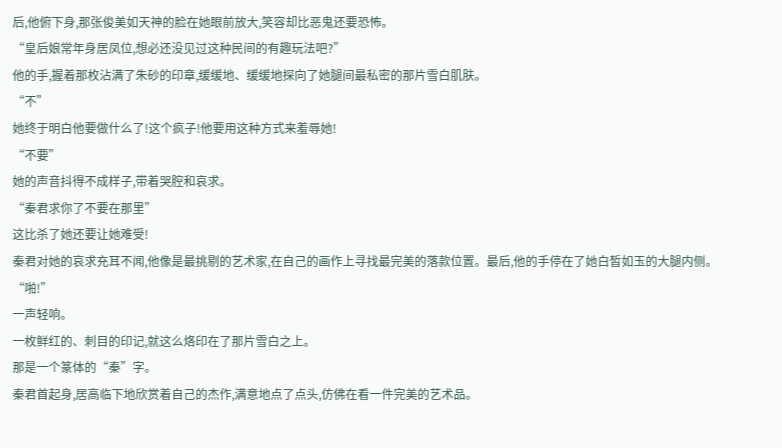后,他俯下身,那张俊美如天神的脸在她眼前放大,笑容却比恶鬼还要恐怖。
“皇后娘常年身居凤位,想必还没见过这种民间的有趣玩法吧?”
他的手,握着那枚沾满了朱砂的印章,缓缓地、缓缓地探向了她腿间最私密的那片雪白肌肤。
“不”
她终于明白他要做什么了!这个疯子!他要用这种方式来羞辱她!
“不要”
她的声音抖得不成样子,带着哭腔和哀求。
“秦君求你了不要在那里”
这比杀了她还要让她难受!
秦君对她的哀求充耳不闻,他像是最挑剔的艺术家,在自己的画作上寻找最完美的落款位置。最后,他的手停在了她白皙如玉的大腿内侧。
“啪!”
一声轻响。
一枚鲜红的、刺目的印记,就这么烙印在了那片雪白之上。
那是一个篆体的“秦”字。
秦君首起身,居高临下地欣赏着自己的杰作,满意地点了点头,仿佛在看一件完美的艺术品。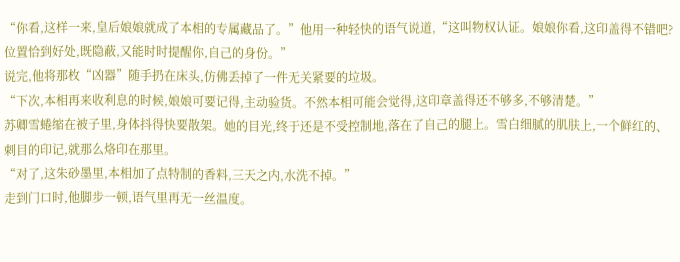“你看,这样一来,皇后娘娘就成了本相的专属藏品了。”他用一种轻快的语气说道,“这叫物权认证。娘娘你看,这印盖得不错吧?位置恰到好处,既隐蔽,又能时时提醒你,自己的身份。”
说完,他将那枚“凶器”随手扔在床头,仿佛丢掉了一件无关紧要的垃圾。
“下次,本相再来收利息的时候,娘娘可要记得,主动验货。不然本相可能会觉得,这印章盖得还不够多,不够清楚。”
苏卿雪蜷缩在被子里,身体抖得快要散架。她的目光,终于还是不受控制地,落在了自己的腿上。雪白细腻的肌肤上,一个鲜红的、刺目的印记,就那么烙印在那里。
“对了,这朱砂墨里,本相加了点特制的香料,三天之内,水洗不掉。”
走到门口时,他脚步一顿,语气里再无一丝温度。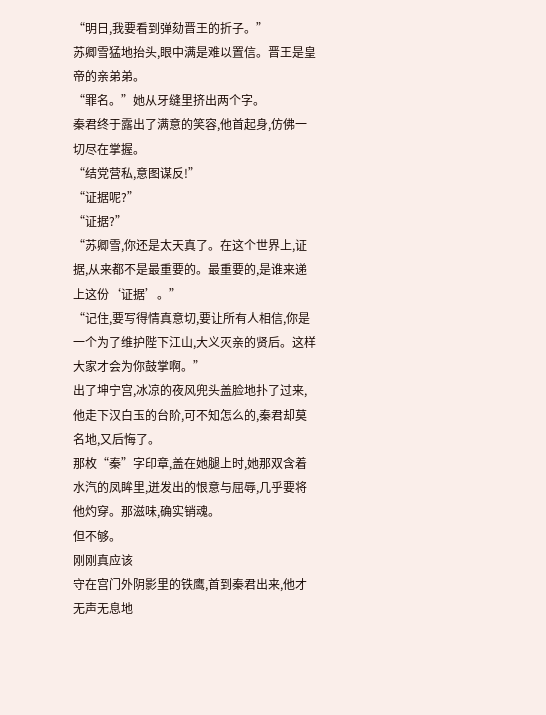“明日,我要看到弹劾晋王的折子。”
苏卿雪猛地抬头,眼中满是难以置信。晋王是皇帝的亲弟弟。
“罪名。”她从牙缝里挤出两个字。
秦君终于露出了满意的笑容,他首起身,仿佛一切尽在掌握。
“结党营私,意图谋反!”
“证据呢?”
“证据?”
“苏卿雪,你还是太天真了。在这个世界上,证据,从来都不是最重要的。最重要的,是谁来递上这份‘证据’。”
“记住,要写得情真意切,要让所有人相信,你是一个为了维护陛下江山,大义灭亲的贤后。这样大家才会为你鼓掌啊。”
出了坤宁宫,冰凉的夜风兜头盖脸地扑了过来,他走下汉白玉的台阶,可不知怎么的,秦君却莫名地,又后悔了。
那枚“秦”字印章,盖在她腿上时,她那双含着水汽的凤眸里,迸发出的恨意与屈辱,几乎要将他灼穿。那滋味,确实销魂。
但不够。
刚刚真应该
守在宫门外阴影里的铁鹰,首到秦君出来,他才无声无息地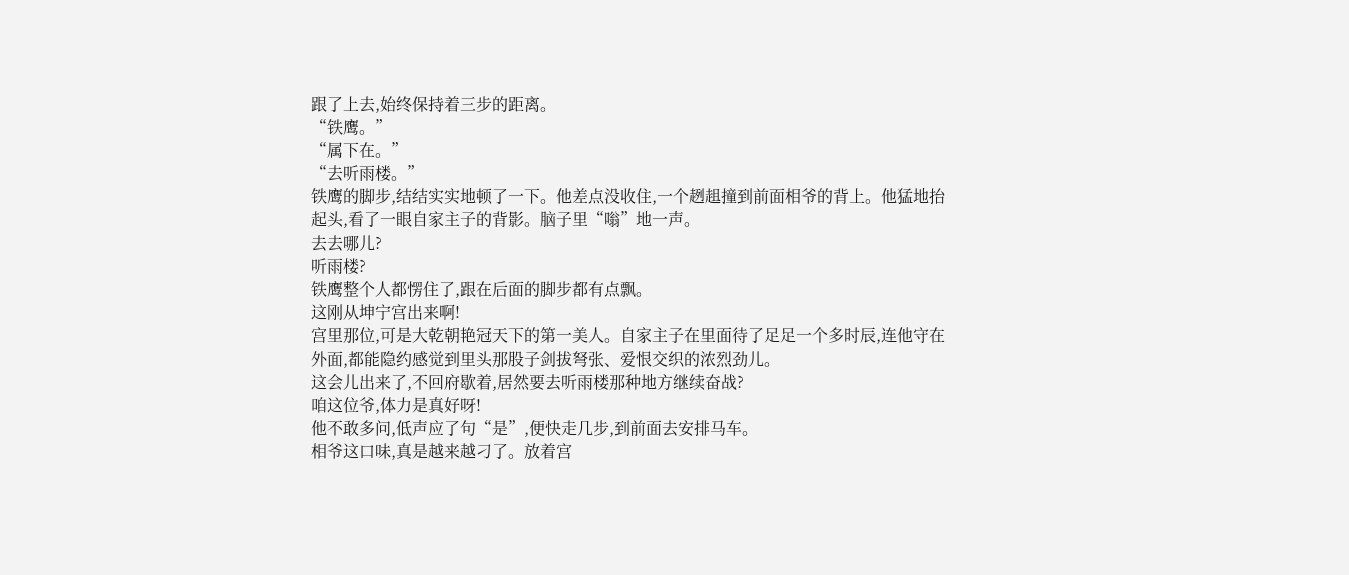跟了上去,始终保持着三步的距离。
“铁鹰。”
“属下在。”
“去听雨楼。”
铁鹰的脚步,结结实实地顿了一下。他差点没收住,一个趔趄撞到前面相爷的背上。他猛地抬起头,看了一眼自家主子的背影。脑子里“嗡”地一声。
去去哪儿?
听雨楼?
铁鹰整个人都愣住了,跟在后面的脚步都有点飘。
这刚从坤宁宫出来啊!
宫里那位,可是大乾朝艳冠天下的第一美人。自家主子在里面待了足足一个多时辰,连他守在外面,都能隐约感觉到里头那股子剑拔弩张、爱恨交织的浓烈劲儿。
这会儿出来了,不回府歇着,居然要去听雨楼那种地方继续奋战?
咱这位爷,体力是真好呀!
他不敢多问,低声应了句“是”,便快走几步,到前面去安排马车。
相爷这口味,真是越来越刁了。放着宫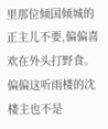里那位倾国倾城的正主儿不要,偏偏喜欢在外头打野食。偏偏这听雨楼的沈楼主也不是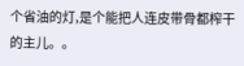个省油的灯,是个能把人连皮带骨都榨干的主儿。。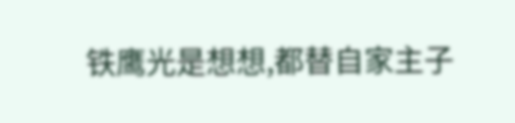铁鹰光是想想,都替自家主子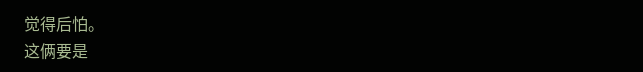觉得后怕。
这俩要是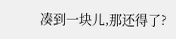凑到一块儿,那还得了?